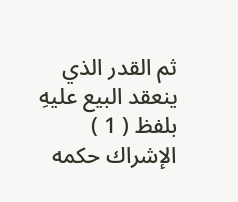ثم القدر الذي ينعقد البيع عليهِ بلفظ ( 1 ) الإشراك حكمه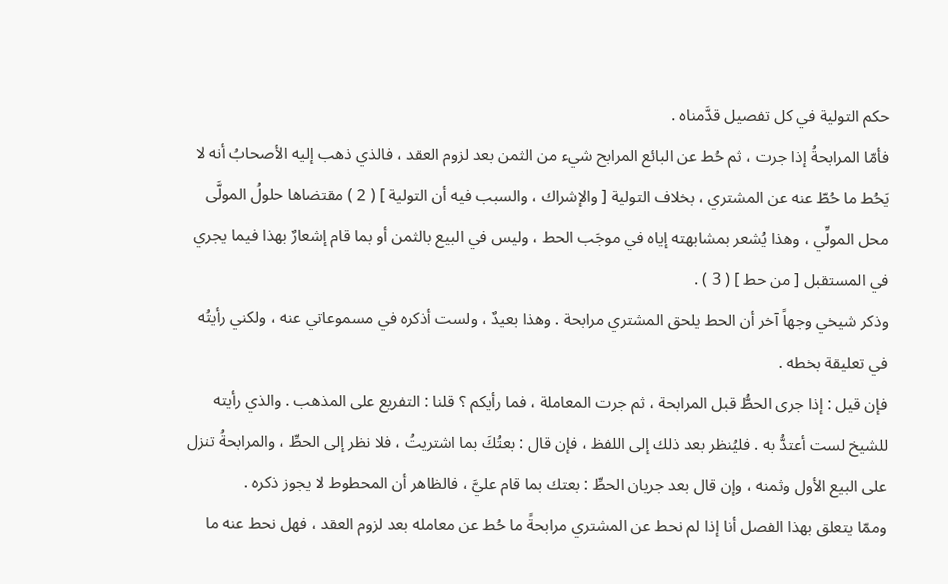حكم التولية في كل تفصيل قدَّمناه .
فأمّا المرابحةُ إذا جرت ، ثم حُط عن البائع المرابح شيء من الثمن بعد لزوم العقد ، فالذي ذهب إليه الأصحابُ أنه لا يَحُط ما حُطّ عنه عن المشتري ، بخلاف التولية [ والإشراك ، والسبب فيه أن التولية ] ( 2 ) مقتضاها حلولُ المولَّى محل المولِّي ، وهذا يُشعر بمشابهته إياه في موجَب الحط ، وليس في البيع بالثمن أو بما قام إشعارٌ بهذا فيما يجري في المستقبل [ من حط ] ( 3 ) .
وذكر شيخي وجهاً آخر أن الحط يلحق المشتري مرابحة . وهذا بعيدٌ ، ولست أذكره في مسموعاتي عنه ، ولكني رأيتُه في تعليقة بخطه .
فإن قيل : إذا جرى الحطُّ قبل المرابحة ، ثم جرت المعاملة ، فما رأيكم ؟ قلنا : التفريع على المذهب . والذي رأيته للشيخ لست أعتدُّ به . فليُنظر بعد ذلك إلى اللفظ ، فإن قال : بعتُكَ بما اشتريتُ ، فلا نظر إلى الحطِّ ، والمرابحةُ تنزل على البيع الأول وثمنه ، وإن قال بعد جريان الحطِّ : بعتك بما قام عليَّ ، فالظاهر أن المحطوط لا يجوز ذكره .
وممّا يتعلق بهذا الفصل أنا إذا لم نحط عن المشتري مرابحةً ما حُط عن معامله بعد لزوم العقد ، فهل نحط عنه ما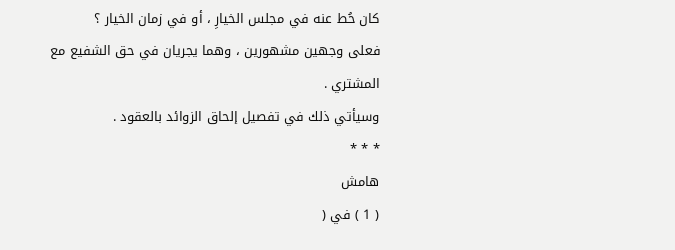كان حُط عنه في مجلس الخيارِ ، أو في زمان الخيار ؟
فعلى وجهين مشهورين ، وهما يجريان في حق الشفيع مع المشتري .
وسيأتي ذلك في تفصيل إلحاق الزوائد بالعقود .
* * *
هامش
( 1 ) في (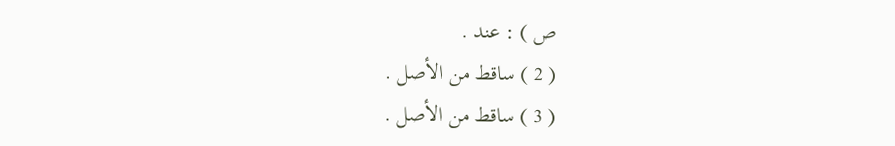ص ) : عند .
( 2 ) ساقط من الأصل .
( 3 ) ساقط من الأصل .